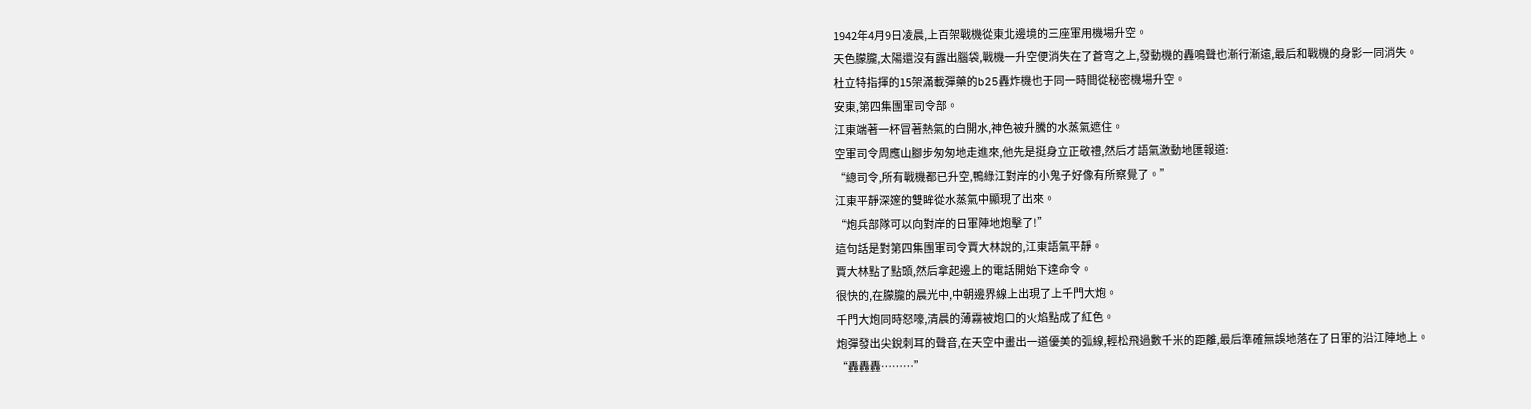1942年4月9日凌晨,上百架戰機從東北邊境的三座軍用機場升空。
天色朦朧,太陽還沒有露出腦袋,戰機一升空便消失在了蒼穹之上,發動機的轟鳴聲也漸行漸遠,最后和戰機的身影一同消失。
杜立特指揮的15架滿載彈藥的b25轟炸機也于同一時間從秘密機場升空。
安東,第四集團軍司令部。
江東端著一杯冒著熱氣的白開水,神色被升騰的水蒸氣遮住。
空軍司令周應山腳步匆匆地走進來,他先是挺身立正敬禮,然后才語氣激動地匯報道:
“總司令,所有戰機都已升空,鴨綠江對岸的小鬼子好像有所察覺了。”
江東平靜深邃的雙眸從水蒸氣中顯現了出來。
“炮兵部隊可以向對岸的日軍陣地炮擊了!”
這句話是對第四集團軍司令賈大林說的,江東語氣平靜。
賈大林點了點頭,然后拿起邊上的電話開始下達命令。
很快的,在朦朧的晨光中,中朝邊界線上出現了上千門大炮。
千門大炮同時怒嚎,清晨的薄霧被炮口的火焰點成了紅色。
炮彈發出尖銳刺耳的聲音,在天空中畫出一道優美的弧線,輕松飛過數千米的距離,最后準確無誤地落在了日軍的沿江陣地上。
“轟轟轟………”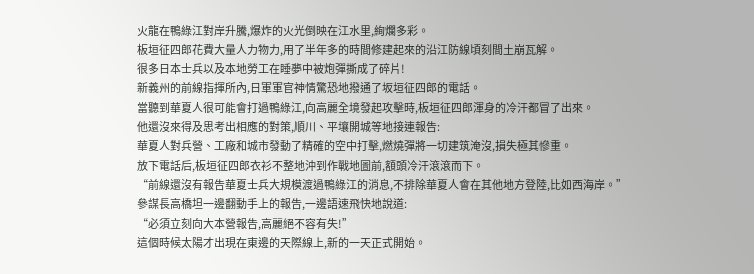火龍在鴨綠江對岸升騰,爆炸的火光倒映在江水里,絢爛多彩。
板垣征四郎花費大量人力物力,用了半年多的時間修建起來的沿江防線頃刻間土崩瓦解。
很多日本士兵以及本地勞工在睡夢中被炮彈撕成了碎片!
新義州的前線指揮所內,日軍軍官神情驚恐地撥通了坂垣征四郎的電話。
當聽到華夏人很可能會打過鴨綠江,向高麗全境發起攻擊時,板垣征四郎渾身的冷汗都冒了出來。
他還沒來得及思考出相應的對策,順川、平壤開城等地接連報告:
華夏人對兵營、工廠和城市發動了精確的空中打擊,燃燒彈將一切建筑淹沒,損失極其慘重。
放下電話后,板垣征四郎衣衫不整地沖到作戰地圖前,額頭冷汗滾滾而下。
“前線還沒有報告華夏士兵大規模渡過鴨綠江的消息,不排除華夏人會在其他地方登陸,比如西海岸。”
參謀長高橋坦一邊翻動手上的報告,一邊語速飛快地說道:
“必須立刻向大本營報告,高麗絕不容有失!”
這個時候太陽才出現在東邊的天際線上,新的一天正式開始。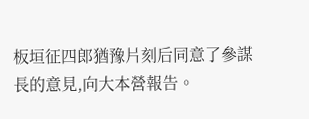板垣征四郎猶豫片刻后同意了參謀長的意見,向大本營報告。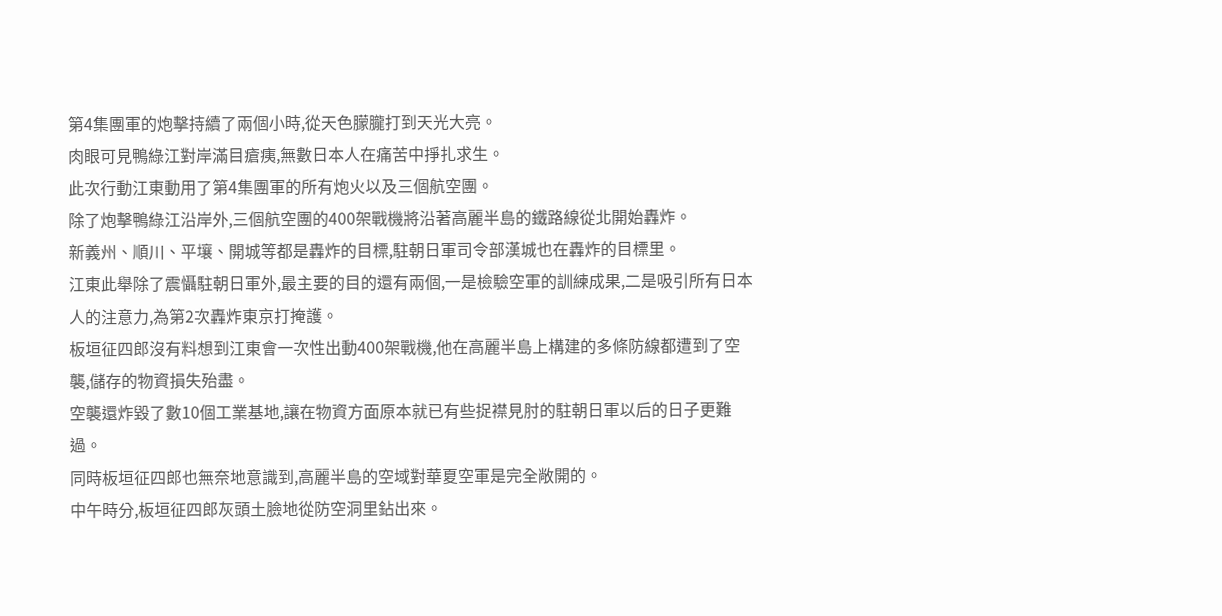第4集團軍的炮擊持續了兩個小時,從天色朦朧打到天光大亮。
肉眼可見鴨綠江對岸滿目瘡痍,無數日本人在痛苦中掙扎求生。
此次行動江東動用了第4集團軍的所有炮火以及三個航空團。
除了炮擊鴨綠江沿岸外,三個航空團的400架戰機將沿著高麗半島的鐵路線從北開始轟炸。
新義州、順川、平壤、開城等都是轟炸的目標,駐朝日軍司令部漢城也在轟炸的目標里。
江東此舉除了震懾駐朝日軍外,最主要的目的還有兩個,一是檢驗空軍的訓練成果,二是吸引所有日本人的注意力,為第2次轟炸東京打掩護。
板垣征四郎沒有料想到江東會一次性出動400架戰機,他在高麗半島上構建的多條防線都遭到了空襲,儲存的物資損失殆盡。
空襲還炸毀了數10個工業基地,讓在物資方面原本就已有些捉襟見肘的駐朝日軍以后的日子更難過。
同時板垣征四郎也無奈地意識到,高麗半島的空域對華夏空軍是完全敞開的。
中午時分,板垣征四郎灰頭土臉地從防空洞里鉆出來。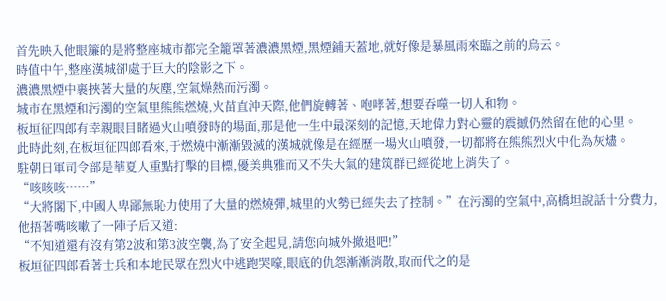首先映入他眼簾的是將整座城市都完全籠罩著濃濃黑煙,黑煙鋪天蓋地,就好像是暴風雨來臨之前的烏云。
時值中午,整座漢城卻處于巨大的陰影之下。
濃濃黑煙中裹挾著大量的灰塵,空氣燥熱而污濁。
城市在黑煙和污濁的空氣里熊熊燃燒,火苗直沖天際,他們旋轉著、咆哮著,想要吞噬一切人和物。
板垣征四郎有幸親眼目睹過火山噴發時的場面,那是他一生中最深刻的記憶,天地偉力對心靈的震撼仍然留在他的心里。
此時此刻,在板垣征四郎看來,于燃燒中漸漸毀滅的漢城就像是在經歷一場火山噴發,一切都將在熊熊烈火中化為灰燼。
駐朝日軍司令部是華夏人重點打擊的目標,優美典雅而又不失大氣的建筑群已經從地上消失了。
“咳咳咳……”
“大將閣下,中國人卑鄙無恥力使用了大量的燃燒彈,城里的火勢已經失去了控制。”在污濁的空氣中,高橋坦說話十分費力,他捂著嘴咳嗽了一陣子后又道:
“不知道還有沒有第2波和第3波空襲,為了安全起見,請您向城外撤退吧!”
板垣征四郎看著士兵和本地民眾在烈火中逃跑哭嚎,眼底的仇怨漸漸消散,取而代之的是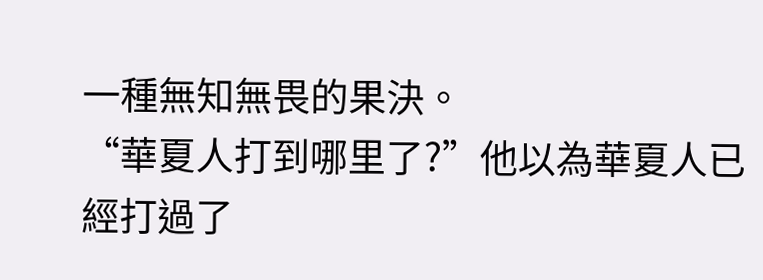一種無知無畏的果決。
“華夏人打到哪里了?”他以為華夏人已經打過了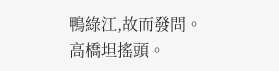鴨綠江,故而發問。
高橋坦搖頭。